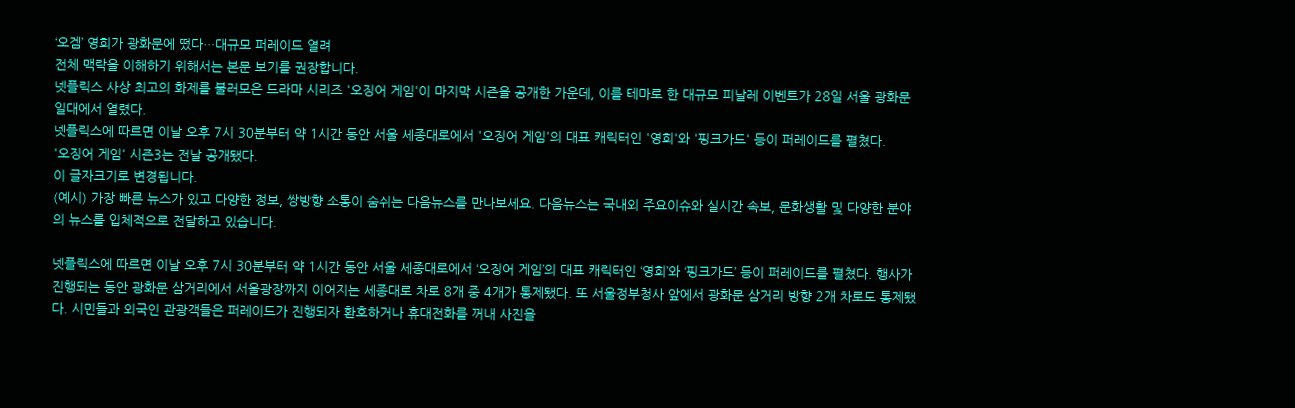‘오겜’ 영희가 광화문에 떴다…대규모 퍼레이드 열려
전체 맥락을 이해하기 위해서는 본문 보기를 권장합니다.
넷플릭스 사상 최고의 화제를 불러모은 드라마 시리즈 '오징어 게임'이 마지막 시즌을 공개한 가운데, 이를 테마로 한 대규모 피날레 이벤트가 28일 서울 광화문 일대에서 열렸다.
넷플릭스에 따르면 이날 오후 7시 30분부터 약 1시간 동안 서울 세종대로에서 '오징어 게임'의 대표 캐릭터인 '영희'와 '핑크가드' 등이 퍼레이드를 펼쳤다.
'오징어 게임' 시즌3는 전날 공개됐다.
이 글자크기로 변경됩니다.
(예시) 가장 빠른 뉴스가 있고 다양한 정보, 쌍방향 소통이 숨쉬는 다음뉴스를 만나보세요. 다음뉴스는 국내외 주요이슈와 실시간 속보, 문화생활 및 다양한 분야의 뉴스를 입체적으로 전달하고 있습니다.

넷플릭스에 따르면 이날 오후 7시 30분부터 약 1시간 동안 서울 세종대로에서 ‘오징어 게임’의 대표 캐릭터인 ‘영희’와 ‘핑크가드’ 등이 퍼레이드를 펼쳤다. 행사가 진행되는 동안 광화문 삼거리에서 서울광장까지 이어지는 세종대로 차로 8개 중 4개가 통제됐다. 또 서울정부청사 앞에서 광화문 삼거리 방향 2개 차로도 통제됐다. 시민들과 외국인 관광객들은 퍼레이드가 진행되자 환호하거나 휴대전화를 꺼내 사진을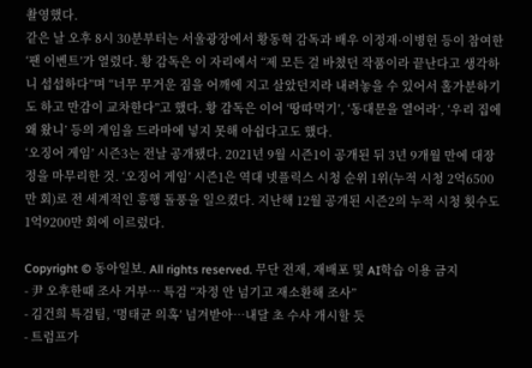촬영했다.
같은 날 오후 8시 30분부터는 서울광장에서 황동혁 감독과 배우 이정재·이병헌 등이 참여한 ‘팬 이벤트’가 열렸다. 황 감독은 이 자리에서 “제 모든 걸 바쳤던 작품이라 끝난다고 생각하니 섭섭하다”며 “너무 무거운 짐을 어깨에 지고 살았던지라 내려놓을 수 있어서 홀가분하기도 하고 만감이 교차한다”고 했다. 황 감독은 이어 ‘땅따먹기’, ‘동대문을 열어라’, ‘우리 집에 왜 왔니’ 등의 게임을 드라마에 넣지 못해 아쉽다고도 했다.
‘오징어 게임’ 시즌3는 전날 공개됐다. 2021년 9월 시즌1이 공개된 뒤 3년 9개월 만에 대장정을 마무리한 것. ‘오징어 게임’ 시즌1은 역대 넷플릭스 시청 순위 1위(누적 시청 2억6500만 회)로 전 세계적인 흥행 돌풍을 일으켰다. 지난해 12월 공개된 시즌2의 누적 시청 횟수도 1억9200만 회에 이르렀다.

Copyright © 동아일보. All rights reserved. 무단 전재, 재배포 및 AI학습 이용 금지
- 尹 오후한때 조사 거부… 특검 “자정 안 넘기고 재소환해 조사”
- 김건희 특검팀, ‘명태균 의혹’ 넘겨받아…내달 초 수사 개시할 듯
- 트럼프가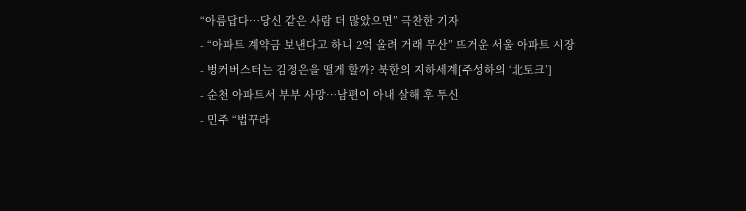“아름답다…당신 같은 사람 더 많았으면” 극찬한 기자
- “아파트 계약금 보낸다고 하니 2억 올려 거래 무산” 뜨거운 서울 아파트 시장
- 벙커버스터는 김정은을 떨게 할까? 북한의 지하세계[주성하의 ‘北토크’]
- 순천 아파트서 부부 사망…남편이 아내 살해 후 투신
- 민주 “법꾸라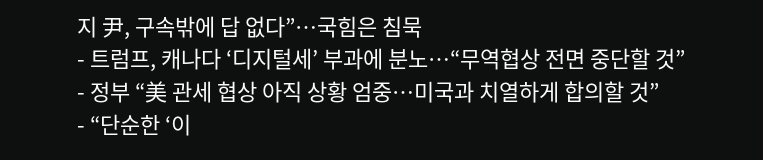지 尹, 구속밖에 답 없다”…국힘은 침묵
- 트럼프, 캐나다 ‘디지털세’ 부과에 분노…“무역협상 전면 중단할 것”
- 정부 “美 관세 협상 아직 상황 엄중…미국과 치열하게 합의할 것”
- “단순한 ‘이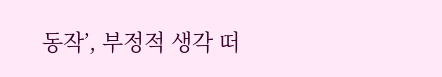동작’, 부정적 생각 떠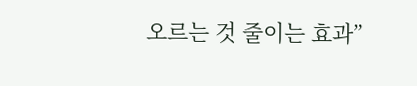오르는 것 줄이는 효과”